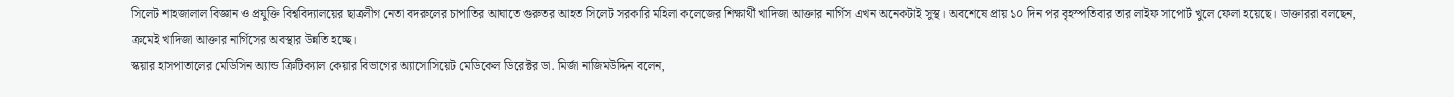সিলেট শাহজালাল বিজ্ঞান ও প্রযুক্তি বিশ্ববিদ্যালয়ের ছাত্রলীগ নেতা বদরুলের চাপাতির আঘাতে গুরুতর আহত সিলেট সরকারি মহিলা কলেজের শিক্ষার্থী খাদিজা আক্তার নার্গিস এখন অনেকটাই সুস্থ। অবশেষে প্রায় ১০ দিন পর বৃহস্পতিবার তার লাইফ সাপোর্ট খুলে ফেলা হয়েছে। ডাক্তাররা বলছেন, ক্রমেই খাদিজা আক্তার নার্গিসের অবস্থার উন্নতি হচ্ছে।
স্কয়ার হাসপাতালের মেডিসিন অ্যান্ড ক্রিটিক্যাল কেয়ার বিভাগের অ্যাসোসিয়েট মেডিকেল ডিরেক্টর ডা. মির্জা নাজিমউদ্দিন বলেন,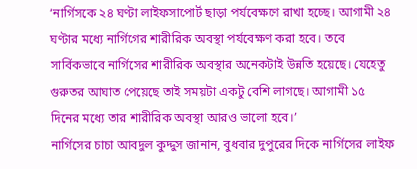‘নার্গিসকে ২৪ ঘণ্টা লাইফসাপোর্ট ছাড়া পর্যবেক্ষণে রাখা হচ্ছে। আগামী ২৪ ঘণ্টার মধ্যে নার্গিগের শারীরিক অবস্থা পর্যবেক্ষণ করা হবে। তবে সার্বিকভাবে নার্গিসের শারীরিক অবস্থার অনেকটাই উন্নতি হয়েছে। যেহেতু গুরুতর আঘাত পেয়েছে তাই সময়টা একটু বেশি লাগছে। আগামী ১৫ দিনের মধ্যে তার শারীরিক অবস্থা আরও ভালো হবে।’
নার্গিসের চাচা আবদুল কুদ্দুস জানান, বুধবার দুপুরের দিকে নার্গিসের লাইফ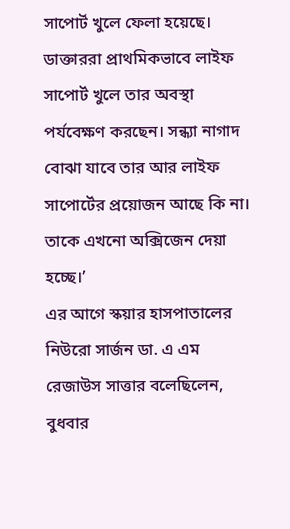সাপোর্ট খুলে ফেলা হয়েছে। ডাক্তাররা প্রাথমিকভাবে লাইফ সাপোর্ট খুলে তার অবস্থা পর্যবেক্ষণ করছেন। সন্ধ্যা নাগাদ বোঝা যাবে তার আর লাইফ সাপোর্টের প্রয়োজন আছে কি না। তাকে এখনো অক্সিজেন দেয়া হচ্ছে।’
এর আগে স্কয়ার হাসপাতালের নিউরো সার্জন ডা. এ এম রেজাউস সাত্তার বলেছিলেন, বুধবার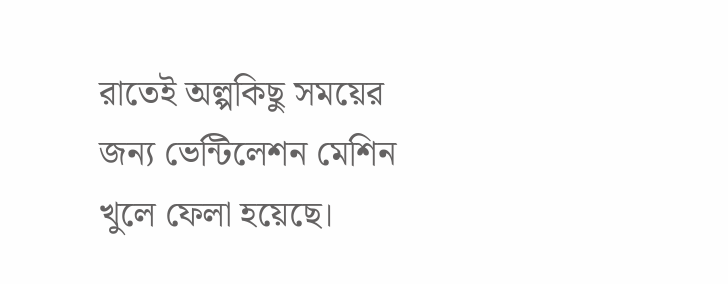রাতেই অল্পকিছু সময়ের জন্য ভেন্টিলেশন মেশিন খুলে ফেলা হয়েছে।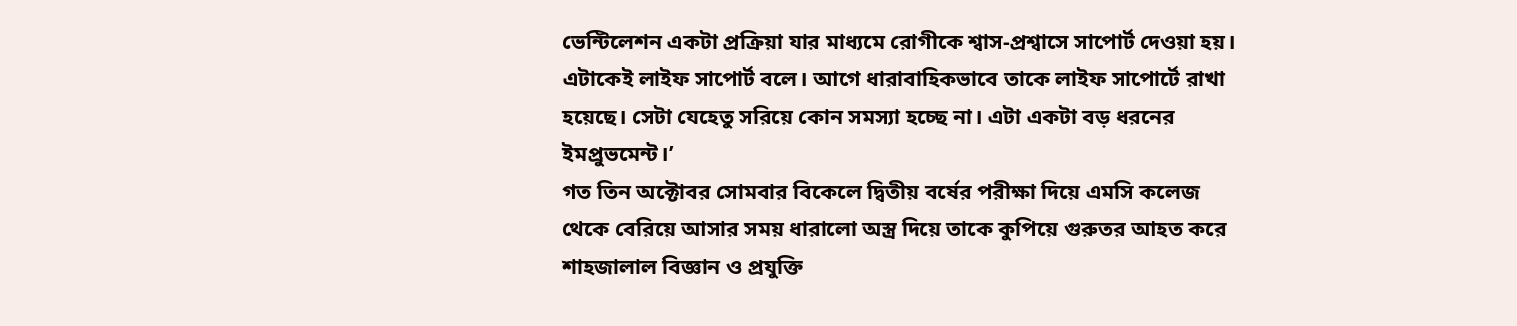ভেন্টিলেশন একটা প্রক্রিয়া যার মাধ্যমে রোগীকে শ্বাস-প্রশ্বাসে সাপোর্ট দেওয়া হয়। এটাকেই লাইফ সাপোর্ট বলে। আগে ধারাবাহিকভাবে তাকে লাইফ সাপোর্টে রাখা হয়েছে। সেটা যেহেতু সরিয়ে কোন সমস্যা হচ্ছে না। এটা একটা বড় ধরনের ইমপ্রুভমেন্ট।’
গত তিন অক্টোবর সোমবার বিকেলে দ্বিতীয় বর্ষের পরীক্ষা দিয়ে এমসি কলেজ থেকে বেরিয়ে আসার সময় ধারালো অস্ত্র দিয়ে তাকে কুপিয়ে গুরুতর আহত করে শাহজালাল বিজ্ঞান ও প্রযুক্তি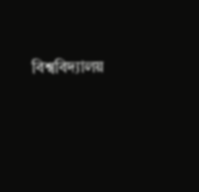বিশ্ববিদ্যালয়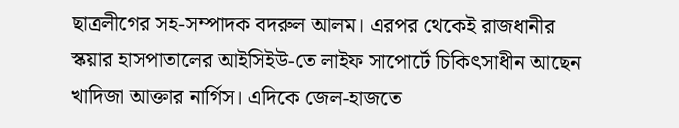ছাত্রলীগের সহ-সম্পাদক বদরুল আলম। এরপর থেকেই রাজধানীর স্কয়ার হাসপাতালের আইসিইউ-তে লাইফ সাপোর্টে চিকিৎসাধীন আছেন খাদিজা আক্তার নার্গিস। এদিকে জেল-হাজতে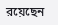রয়েছেন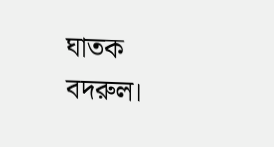ঘাতক বদরুল।